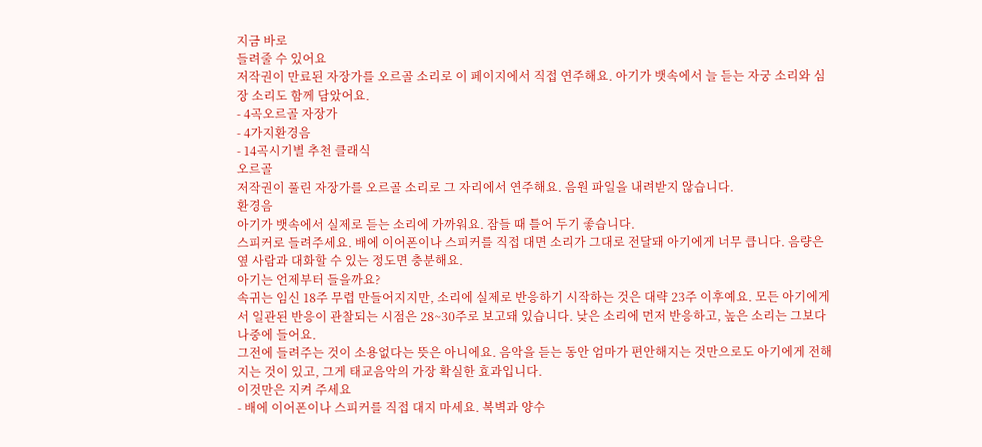지금 바로
들려줄 수 있어요
저작권이 만료된 자장가를 오르골 소리로 이 페이지에서 직접 연주해요. 아기가 뱃속에서 늘 듣는 자궁 소리와 심장 소리도 함께 담았어요.
- 4곡오르골 자장가
- 4가지환경음
- 14곡시기별 추천 클래식
오르골
저작권이 풀린 자장가를 오르골 소리로 그 자리에서 연주해요. 음원 파일을 내려받지 않습니다.
환경음
아기가 뱃속에서 실제로 듣는 소리에 가까워요. 잠들 때 틀어 두기 좋습니다.
스피커로 들려주세요. 배에 이어폰이나 스피커를 직접 대면 소리가 그대로 전달돼 아기에게 너무 큽니다. 음량은 옆 사람과 대화할 수 있는 정도면 충분해요.
아기는 언제부터 들을까요?
속귀는 임신 18주 무렵 만들어지지만, 소리에 실제로 반응하기 시작하는 것은 대략 23주 이후예요. 모든 아기에게서 일관된 반응이 관찰되는 시점은 28~30주로 보고돼 있습니다. 낮은 소리에 먼저 반응하고, 높은 소리는 그보다 나중에 들어요.
그전에 들려주는 것이 소용없다는 뜻은 아니에요. 음악을 듣는 동안 엄마가 편안해지는 것만으로도 아기에게 전해지는 것이 있고, 그게 태교음악의 가장 확실한 효과입니다.
이것만은 지켜 주세요
- 배에 이어폰이나 스피커를 직접 대지 마세요. 복벽과 양수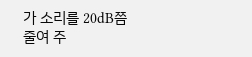가 소리를 20dB쯤 줄여 주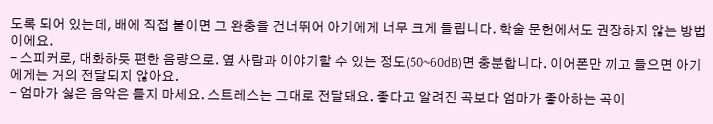도록 되어 있는데, 배에 직접 붙이면 그 완충을 건너뛰어 아기에게 너무 크게 들립니다. 학술 문헌에서도 권장하지 않는 방법이에요.
- 스피커로, 대화하듯 편한 음량으로. 옆 사람과 이야기할 수 있는 정도(50~60dB)면 충분합니다. 이어폰만 끼고 들으면 아기에게는 거의 전달되지 않아요.
- 엄마가 싫은 음악은 틀지 마세요. 스트레스는 그대로 전달돼요. 좋다고 알려진 곡보다 엄마가 좋아하는 곡이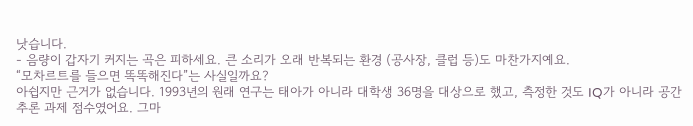낫습니다.
- 음량이 갑자기 커지는 곡은 피하세요. 큰 소리가 오래 반복되는 환경 (공사장, 클럽 등)도 마찬가지예요.
“모차르트를 들으면 똑똑해진다”는 사실일까요?
아쉽지만 근거가 없습니다. 1993년의 원래 연구는 태아가 아니라 대학생 36명을 대상으로 했고, 측정한 것도 IQ가 아니라 공간추론 과제 점수였어요. 그마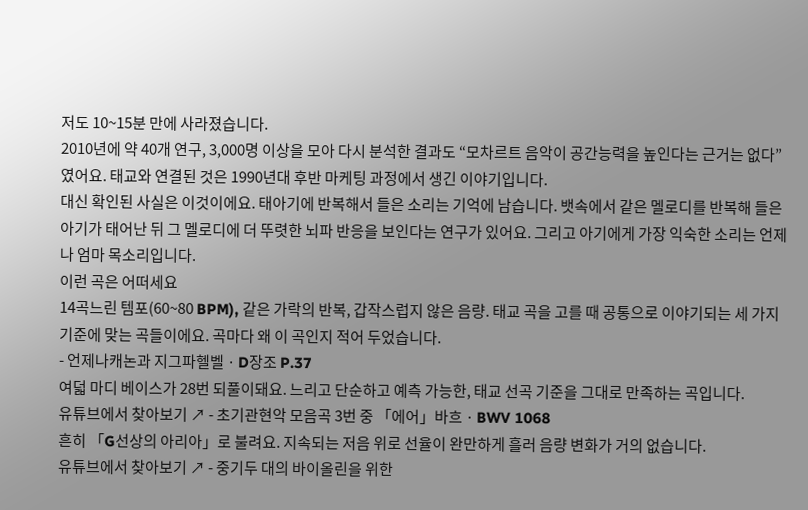저도 10~15분 만에 사라졌습니다.
2010년에 약 40개 연구, 3,000명 이상을 모아 다시 분석한 결과도 “모차르트 음악이 공간능력을 높인다는 근거는 없다”였어요. 태교와 연결된 것은 1990년대 후반 마케팅 과정에서 생긴 이야기입니다.
대신 확인된 사실은 이것이에요. 태아기에 반복해서 들은 소리는 기억에 남습니다. 뱃속에서 같은 멜로디를 반복해 들은 아기가 태어난 뒤 그 멜로디에 더 뚜렷한 뇌파 반응을 보인다는 연구가 있어요. 그리고 아기에게 가장 익숙한 소리는 언제나 엄마 목소리입니다.
이런 곡은 어떠세요
14곡느린 템포(60~80 BPM), 같은 가락의 반복, 갑작스럽지 않은 음량. 태교 곡을 고를 때 공통으로 이야기되는 세 가지 기준에 맞는 곡들이에요. 곡마다 왜 이 곡인지 적어 두었습니다.
- 언제나캐논과 지그파헬벨 · D장조 P.37
여덟 마디 베이스가 28번 되풀이돼요. 느리고 단순하고 예측 가능한, 태교 선곡 기준을 그대로 만족하는 곡입니다.
유튜브에서 찾아보기 ↗ - 초기관현악 모음곡 3번 중 「에어」바흐 · BWV 1068
흔히 「G선상의 아리아」로 불려요. 지속되는 저음 위로 선율이 완만하게 흘러 음량 변화가 거의 없습니다.
유튜브에서 찾아보기 ↗ - 중기두 대의 바이올린을 위한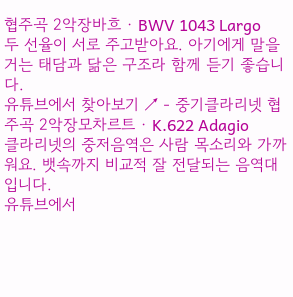협주곡 2악장바흐 · BWV 1043 Largo
두 선율이 서로 주고받아요. 아기에게 말을 거는 태담과 닮은 구조라 함께 듣기 좋습니다.
유튜브에서 찾아보기 ↗ - 중기클라리넷 협주곡 2악장모차르트 · K.622 Adagio
클라리넷의 중저음역은 사람 목소리와 가까워요. 뱃속까지 비교적 잘 전달되는 음역대입니다.
유튜브에서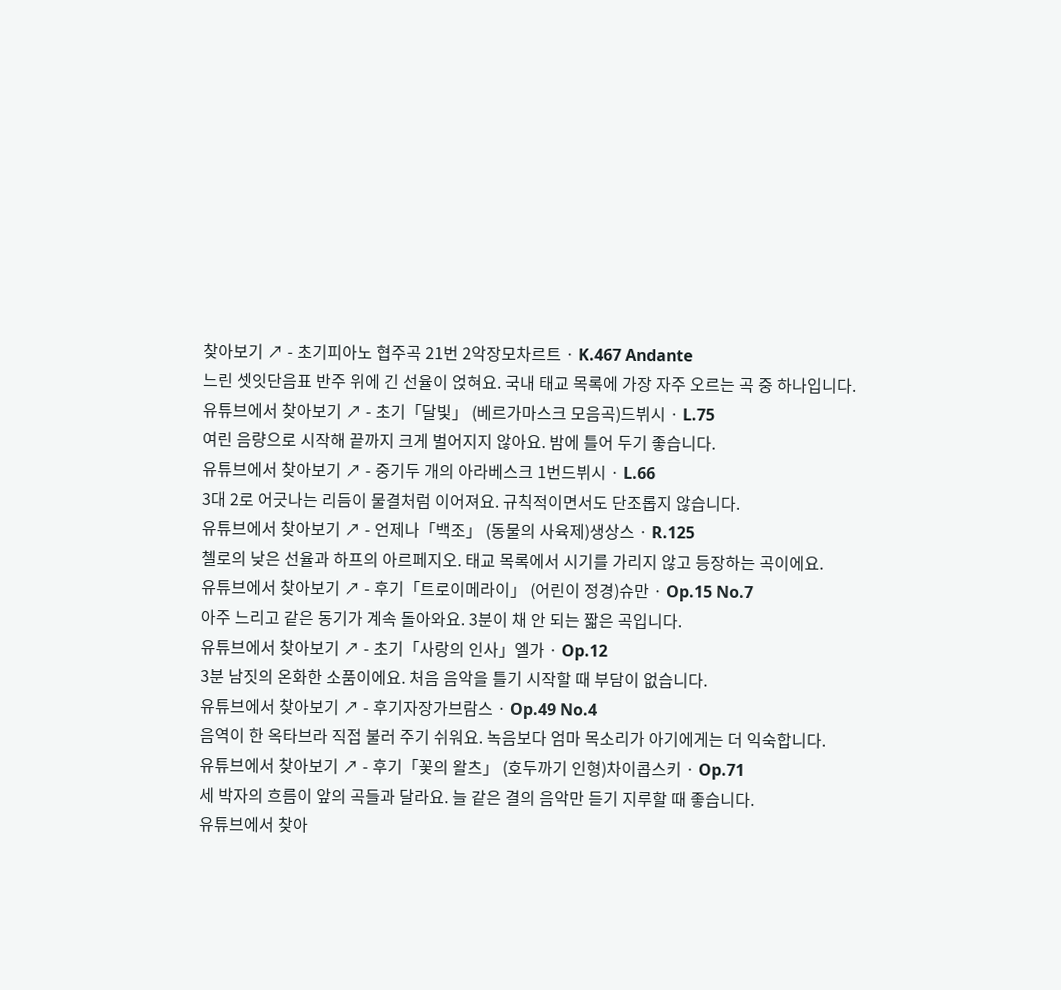찾아보기 ↗ - 초기피아노 협주곡 21번 2악장모차르트 · K.467 Andante
느린 셋잇단음표 반주 위에 긴 선율이 얹혀요. 국내 태교 목록에 가장 자주 오르는 곡 중 하나입니다.
유튜브에서 찾아보기 ↗ - 초기「달빛」 (베르가마스크 모음곡)드뷔시 · L.75
여린 음량으로 시작해 끝까지 크게 벌어지지 않아요. 밤에 틀어 두기 좋습니다.
유튜브에서 찾아보기 ↗ - 중기두 개의 아라베스크 1번드뷔시 · L.66
3대 2로 어긋나는 리듬이 물결처럼 이어져요. 규칙적이면서도 단조롭지 않습니다.
유튜브에서 찾아보기 ↗ - 언제나「백조」 (동물의 사육제)생상스 · R.125
첼로의 낮은 선율과 하프의 아르페지오. 태교 목록에서 시기를 가리지 않고 등장하는 곡이에요.
유튜브에서 찾아보기 ↗ - 후기「트로이메라이」 (어린이 정경)슈만 · Op.15 No.7
아주 느리고 같은 동기가 계속 돌아와요. 3분이 채 안 되는 짧은 곡입니다.
유튜브에서 찾아보기 ↗ - 초기「사랑의 인사」엘가 · Op.12
3분 남짓의 온화한 소품이에요. 처음 음악을 틀기 시작할 때 부담이 없습니다.
유튜브에서 찾아보기 ↗ - 후기자장가브람스 · Op.49 No.4
음역이 한 옥타브라 직접 불러 주기 쉬워요. 녹음보다 엄마 목소리가 아기에게는 더 익숙합니다.
유튜브에서 찾아보기 ↗ - 후기「꽃의 왈츠」 (호두까기 인형)차이콥스키 · Op.71
세 박자의 흐름이 앞의 곡들과 달라요. 늘 같은 결의 음악만 듣기 지루할 때 좋습니다.
유튜브에서 찾아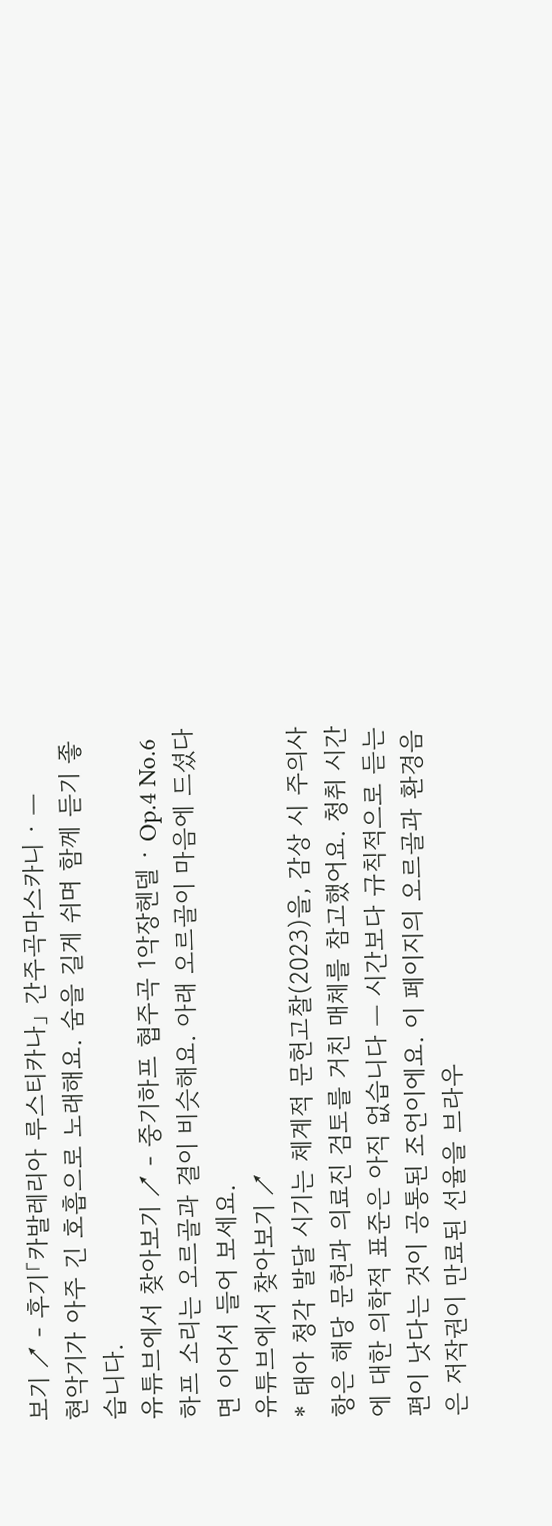보기 ↗ - 후기「카발레리아 루스티카나」 간주곡마스카니 · —
현악기가 아주 긴 호흡으로 노래해요. 숨을 길게 쉬며 함께 듣기 좋습니다.
유튜브에서 찾아보기 ↗ - 중기하프 협주곡 1악장헨델 · Op.4 No.6
하프 소리는 오르골과 결이 비슷해요. 아래 오르골이 마음에 드셨다면 이어서 들어 보세요.
유튜브에서 찾아보기 ↗
* 태아 청각 발달 시기는 체계적 문헌고찰(2023)을, 감상 시 주의사항은 해당 문헌과 의료진 검토를 거친 매체를 참고했어요. 청취 시간에 대한 의학적 표준은 아직 없습니다 — 시간보다 규칙적으로 듣는 편이 낫다는 것이 공통된 조언이에요. 이 페이지의 오르골과 환경음은 저작권이 만료된 선율을 브라우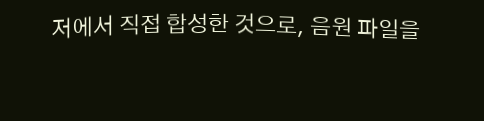저에서 직접 합성한 것으로, 음원 파일을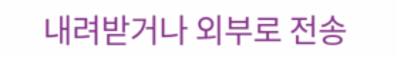내려받거나 외부로 전송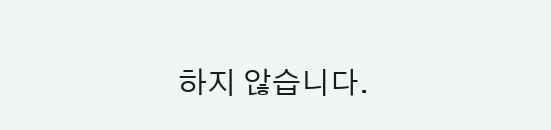하지 않습니다.